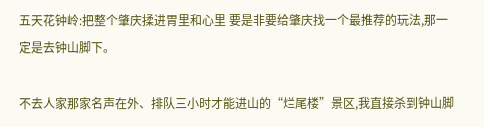五天花钟岭:把整个肇庆揉进胃里和心里 要是非要给肇庆找一个最推荐的玩法,那一定是去钟山脚下。

不去人家那家名声在外、排队三小时才能进山的“烂尾楼”景区,我直接杀到钟山脚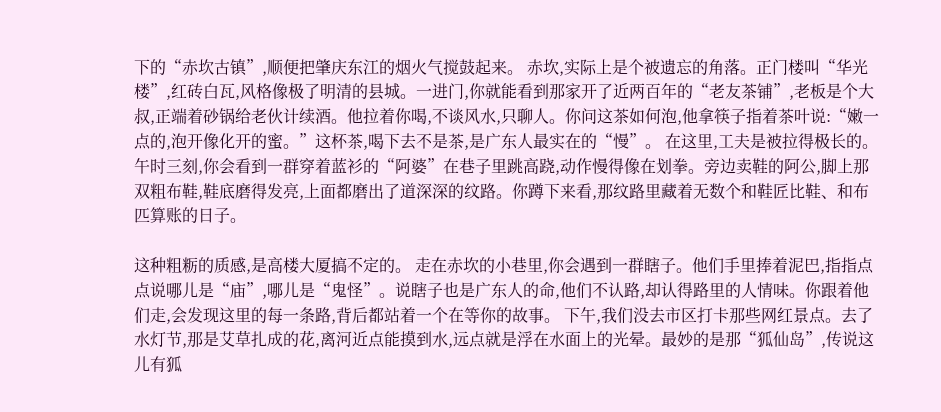下的“赤坎古镇”,顺便把肇庆东江的烟火气搅鼓起来。 赤坎,实际上是个被遗忘的角落。正门楼叫“华光楼”,红砖白瓦,风格像极了明清的县城。一进门,你就能看到那家开了近两百年的“老友茶铺”,老板是个大叔,正端着砂锅给老伙计续酒。他拉着你喝,不谈风水,只聊人。你问这茶如何泡,他拿筷子指着茶叶说:“嫩一点的,泡开像化开的蜜。”这杯茶,喝下去不是茶,是广东人最实在的“慢”。 在这里,工夫是被拉得极长的。午时三刻,你会看到一群穿着蓝衫的“阿婆”在巷子里跳高跷,动作慢得像在划拳。旁边卖鞋的阿公,脚上那双粗布鞋,鞋底磨得发亮,上面都磨出了道深深的纹路。你蹲下来看,那纹路里藏着无数个和鞋匠比鞋、和布匹算账的日子。

这种粗粝的质感,是高楼大厦搞不定的。 走在赤坎的小巷里,你会遇到一群瞎子。他们手里捧着泥巴,指指点点说哪儿是“庙”,哪儿是“鬼怪”。说瞎子也是广东人的命,他们不认路,却认得路里的人情味。你跟着他们走,会发现这里的每一条路,背后都站着一个在等你的故事。 下午,我们没去市区打卡那些网红景点。去了水灯节,那是艾草扎成的花,离河近点能摸到水,远点就是浮在水面上的光晕。最妙的是那“狐仙岛”,传说这儿有狐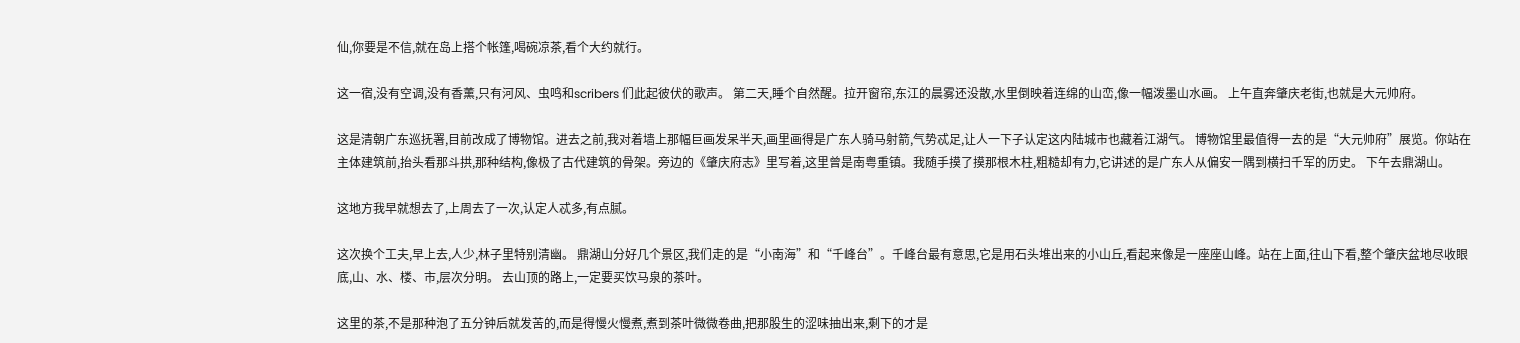仙,你要是不信,就在岛上搭个帐篷,喝碗凉茶,看个大约就行。

这一宿,没有空调,没有香薰,只有河风、虫鸣和scribers 们此起彼伏的歌声。 第二天,睡个自然醒。拉开窗帘,东江的晨雾还没散,水里倒映着连绵的山峦,像一幅泼墨山水画。 上午直奔肇庆老街,也就是大元帅府。

这是清朝广东巡抚署,目前改成了博物馆。进去之前,我对着墙上那幅巨画发呆半天,画里画得是广东人骑马射箭,气势忒足,让人一下子认定这内陆城市也藏着江湖气。 博物馆里最值得一去的是“大元帅府”展览。你站在主体建筑前,抬头看那斗拱,那种结构,像极了古代建筑的骨架。旁边的《肇庆府志》里写着,这里曾是南粤重镇。我随手摸了摸那根木柱,粗糙却有力,它讲述的是广东人从偏安一隅到横扫千军的历史。 下午去鼎湖山。

这地方我早就想去了,上周去了一次,认定人忒多,有点腻。

这次换个工夫,早上去,人少,林子里特别清幽。 鼎湖山分好几个景区,我们走的是“小南海”和“千峰台”。千峰台最有意思,它是用石头堆出来的小山丘,看起来像是一座座山峰。站在上面,往山下看,整个肇庆盆地尽收眼底,山、水、楼、市,层次分明。 去山顶的路上,一定要买饮马泉的茶叶。

这里的茶,不是那种泡了五分钟后就发苦的,而是得慢火慢煮,煮到茶叶微微卷曲,把那股生的涩味抽出来,剩下的才是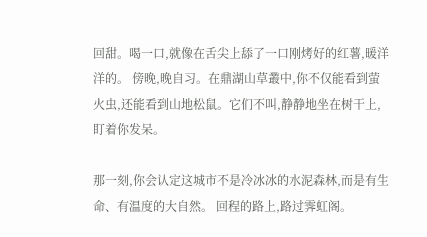回甜。喝一口,就像在舌尖上舔了一口刚烤好的红薯,暖洋洋的。 傍晚,晚自习。在鼎湖山草叢中,你不仅能看到萤火虫,还能看到山地松鼠。它们不叫,静静地坐在树干上,盯着你发呆。

那一刻,你会认定这城市不是冷冰冰的水泥森林,而是有生命、有温度的大自然。 回程的路上,路过霁虹阁。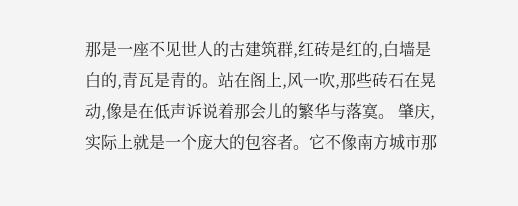那是一座不见世人的古建筑群,红砖是红的,白墙是白的,青瓦是青的。站在阁上,风一吹,那些砖石在晃动,像是在低声诉说着那会儿的繁华与落寞。 肇庆,实际上就是一个庞大的包容者。它不像南方城市那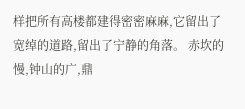样把所有高楼都建得密密麻麻,它留出了宽绰的道路,留出了宁静的角落。 赤坎的慢,钟山的广,鼎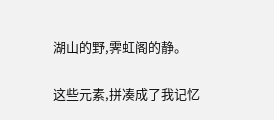湖山的野,霁虹阁的静。

这些元素,拼凑成了我记忆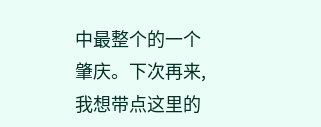中最整个的一个肇庆。下次再来,我想带点这里的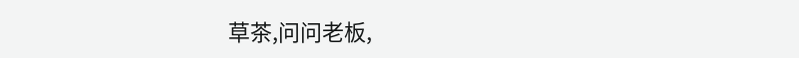草茶,问问老板,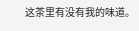这茶里有没有我的味道。